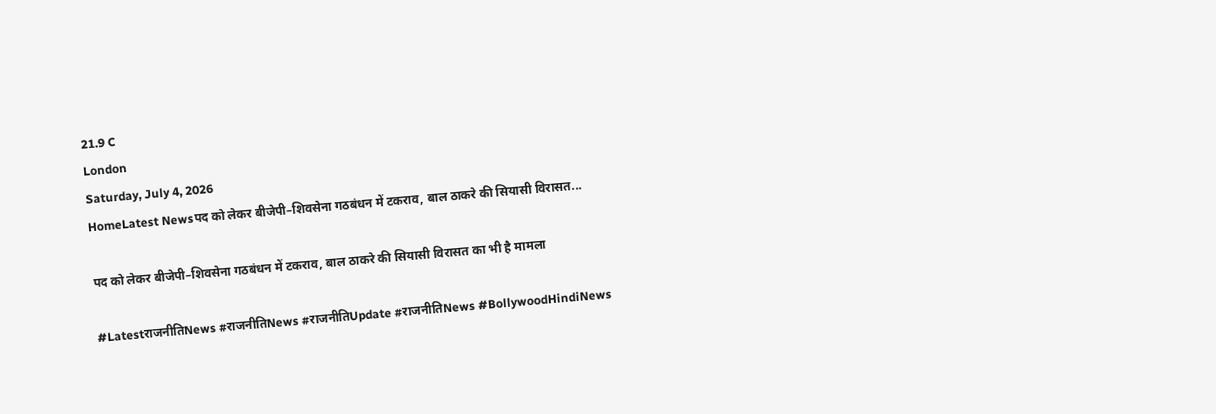21.9 C
London
Saturday, July 4, 2026
HomeLatest Newsपद को लेकर बीजेपी–शिवसेना गठबंधन में टकराव, बाल ठाकरे की सियासी विरासत...

पद को लेकर बीजेपी–शिवसेना गठबंधन में टकराव, बाल ठाकरे की सियासी विरासत का भी है मामला

#LatestराजनीतिNews #राजनीतिNews #राजनीतिUpdate #राजनीतिNews #BollywoodHindiNews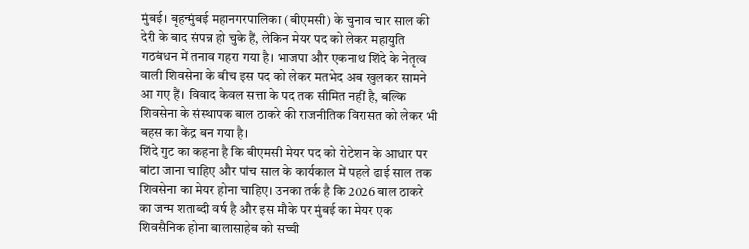मुंबई। बृहन्मुंबई महानगरपालिका (बीएमसी) के चुनाव चार साल की देरी के बाद संपन्न हो चुके हैं, लेकिन मेयर पद को लेकर महायुति गठबंधन में तनाव गहरा गया है। भाजपा और एकनाथ शिंदे के नेतृत्व वाली शिवसेना के बीच इस पद को लेकर मतभेद अब खुलकर सामने आ गए हैं। विवाद केवल सत्ता के पद तक सीमित नहीं है, बल्कि शिवसेना के संस्थापक बाल ठाकरे की राजनीतिक विरासत को लेकर भी बहस का केंद्र बन गया है।
शिंदे गुट का कहना है कि बीएमसी मेयर पद को रोटेशन के आधार पर बांटा जाना चाहिए और पांच साल के कार्यकाल में पहले ढाई साल तक शिवसेना का मेयर होना चाहिए। उनका तर्क है कि 2026 बाल ठाकरे का जन्म शताब्दी वर्ष है और इस मौके पर मुंबई का मेयर एक शिवसैनिक होना बालासाहेब को सच्ची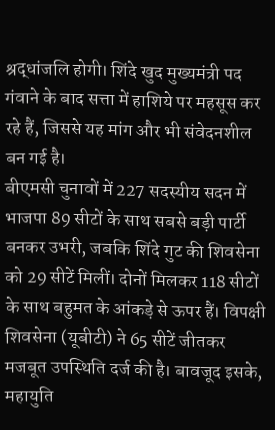श्रद्धांजलि होगी। शिंदे खुद मुख्यमंत्री पद गंवाने के बाद सत्ता में हाशिये पर महसूस कर रहे हैं, जिससे यह मांग और भी संवेदनशील बन गई है।
बीएमसी चुनावों में 227 सदस्यीय सदन में भाजपा 89 सीटों के साथ सबसे बड़ी पार्टी बनकर उभरी, जबकि शिंदे गुट की शिवसेना को 29 सीटें मिलीं। दोनों मिलकर 118 सीटों के साथ बहुमत के आंकड़े से ऊपर हैं। विपक्षी शिवसेना (यूबीटी) ने 65 सीटें जीतकर मजबूत उपस्थिति दर्ज की है। बावजूद इसके, महायुति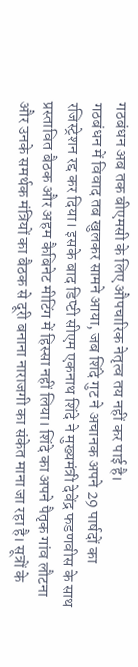गठबंधन अब तक बीएमसी के लिए औपचारिक नेतृत्व तय नहीं कर पाई है।
गठबंधन में विवाद तब खुलकर सामने आया, जब शिंदे गुट ने अचानक अपने 29 पार्षदों का रजिस्ट्रेशन रद्द कर दिया। इसके बाद डिप्टी सीएम एकनाथ शिंदे ने मुख्यमंत्री देवेंद्र फडणवीस के साथ प्रस्तावित बैठक और अहम कैबिनेट मीटिंग में हिस्सा नहीं लिया। शिंदे का अपने पैतृक गांव लौटना और उनके समर्थक मंत्रियों का बैठक से दूरी बनाना नाराजगी का संकेत माना जा रहा है। सूत्रों के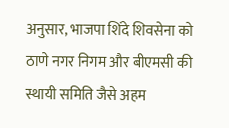अनुसार, भाजपा शिंदे शिवसेना को ठाणे नगर निगम और बीएमसी की स्थायी समिति जैसे अहम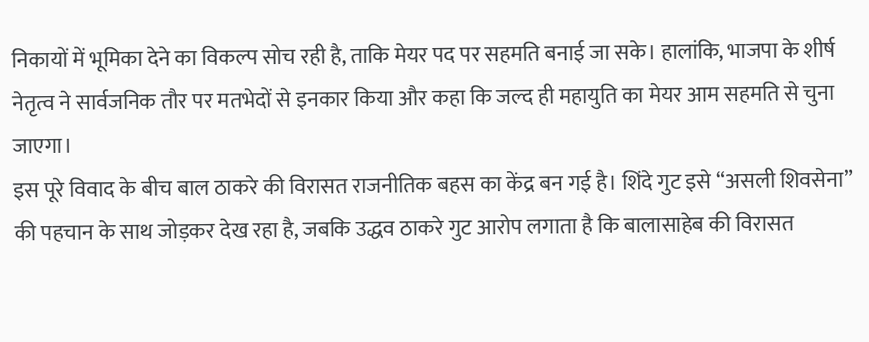निकायों में भूमिका देने का विकल्प सोच रही है, ताकि मेयर पद पर सहमति बनाई जा सके। हालांकि, भाजपा के शीर्ष नेतृत्व ने सार्वजनिक तौर पर मतभेदों से इनकार किया और कहा कि जल्द ही महायुति का मेयर आम सहमति से चुना जाएगा।
इस पूरे विवाद के बीच बाल ठाकरे की विरासत राजनीतिक बहस का केंद्र बन गई है। शिंदे गुट इसे “असली शिवसेना” की पहचान के साथ जोड़कर देख रहा है, जबकि उद्धव ठाकरे गुट आरोप लगाता है कि बालासाहेब की विरासत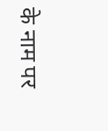के नाम पर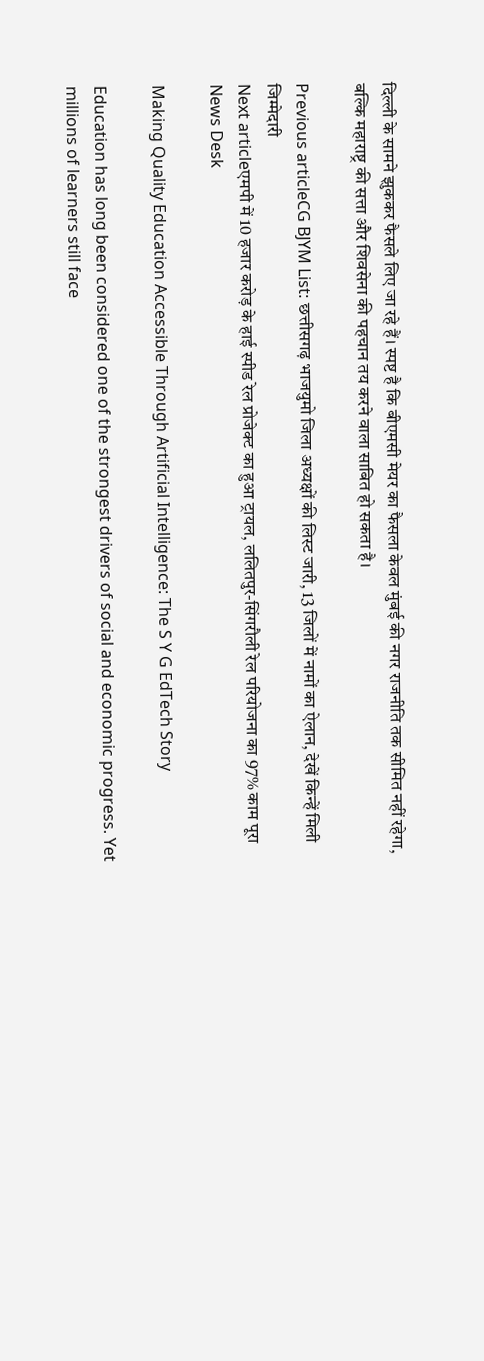दिल्ली के सामने झुककर फैसले लिए जा रहे हैं। स्पष्ट है कि बीएमसी मेयर का फैसला केवल मुंबई की नगर राजनीति तक सीमित नहीं रहेगा, बल्कि महाराष्ट्र की सत्ता और शिवसेना की पहचान तय करने वाला साबित हो सकता है।

Previous articleCG BJYM List: छत्तीसगढ़ भाजयुमो जिला अध्यक्षों की लिस्ट जारी, 13 जिलों में नामों का ऐलान, देखें किन्हें मिली जिम्मेदारी
Next articleएमपी में 10 हजार करोड़ के हाई स्‍पीड रेल प्रोजेक्ट का हुआ ट्रायल, ललितपुर-सिंगरौली रेल परियोजना का 97% काम पूरा
News Desk

Making Quality Education Accessible Through Artificial Intelligence: The S Y G EdTech Story

Education has long been considered one of the strongest drivers of social and economic progress. Yet millions of learners still face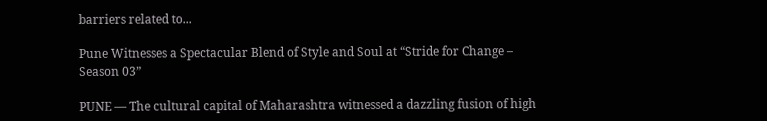barriers related to...

Pune Witnesses a Spectacular Blend of Style and Soul at “Stride for Change – Season 03”

PUNE — The cultural capital of Maharashtra witnessed a dazzling fusion of high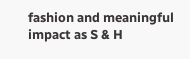fashion and meaningful impact as S & H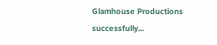Glamhouse Productions successfully...